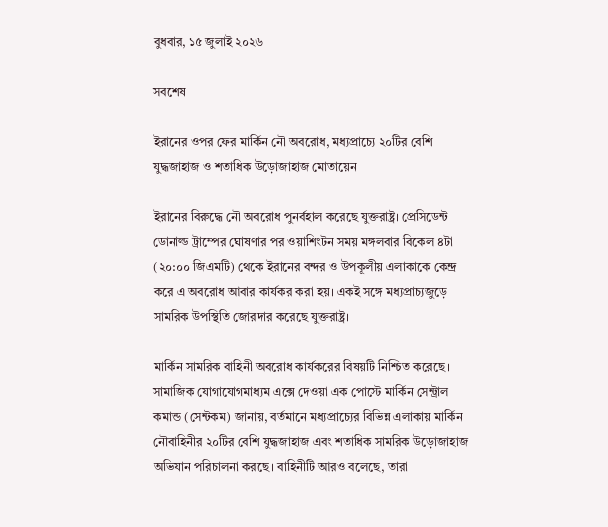বুধবার, ১৫ জুলাই ২০২৬

সবশেষ

ইরানের ওপর ফের মার্কিন নৌ অবরোধ, মধ্যপ্রাচ্যে ২০টির বেশি যুদ্ধজাহাজ ও শতাধিক উড়োজাহাজ মোতায়েন

ইরানের বিরুদ্ধে নৌ অবরোধ পুনর্বহাল করেছে যুক্তরাষ্ট্র। প্রেসিডেন্ট ডোনাল্ড ট্রাম্পের ঘোষণার পর ওয়াশিংটন সময় মঙ্গলবার বিকেল ৪টা (২০:০০ জিএমটি) থেকে ইরানের বন্দর ও উপকূলীয় এলাকাকে কেন্দ্র করে এ অবরোধ আবার কার্যকর করা হয়। একই সঙ্গে মধ্যপ্রাচ্যজুড়ে সামরিক উপস্থিতি জোরদার করেছে যুক্তরাষ্ট্র।

মার্কিন সামরিক বাহিনী অবরোধ কার্যকরের বিষয়টি নিশ্চিত করেছে। সামাজিক যোগাযোগমাধ্যম এক্সে দেওয়া এক পোস্টে মার্কিন সেন্ট্রাল কমান্ড (সেন্টকম) জানায়, বর্তমানে মধ্যপ্রাচ্যের বিভিন্ন এলাকায় মার্কিন নৌবাহিনীর ২০টির বেশি যুদ্ধজাহাজ এবং শতাধিক সামরিক উড়োজাহাজ অভিযান পরিচালনা করছে। বাহিনীটি আরও বলেছে, তারা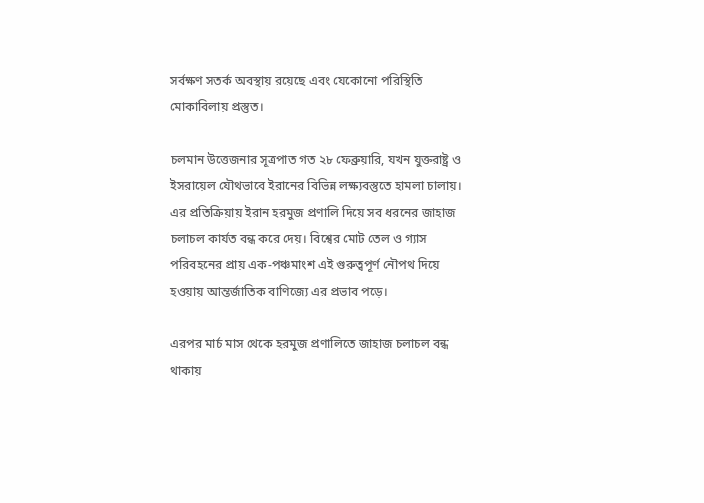সর্বক্ষণ সতর্ক অবস্থায় রয়েছে এবং যেকোনো পরিস্থিতি মোকাবিলায় প্রস্তুত।

চলমান উত্তেজনার সূত্রপাত গত ২৮ ফেব্রুয়ারি, যখন যুক্তরাষ্ট্র ও ইসরায়েল যৌথভাবে ইরানের বিভিন্ন লক্ষ্যবস্তুতে হামলা চালায়। এর প্রতিক্রিয়ায় ইরান হরমুজ প্রণালি দিয়ে সব ধরনের জাহাজ চলাচল কার্যত বন্ধ করে দেয়। বিশ্বের মোট তেল ও গ্যাস পরিবহনের প্রায় এক-পঞ্চমাংশ এই গুরুত্বপূর্ণ নৌপথ দিয়ে হওয়ায় আন্তর্জাতিক বাণিজ্যে এর প্রভাব পড়ে।

এরপর মার্চ মাস থেকে হরমুজ প্রণালিতে জাহাজ চলাচল বন্ধ থাকায়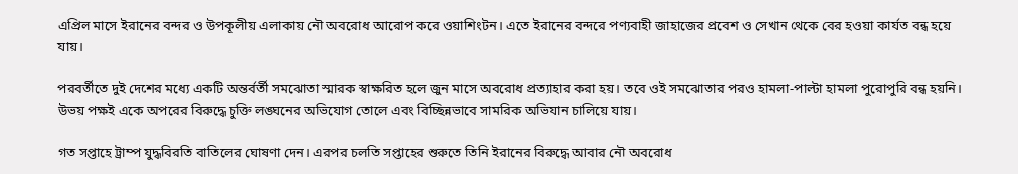এপ্রিল মাসে ইরানের বন্দর ও উপকূলীয় এলাকায় নৌ অবরোধ আরোপ করে ওয়াশিংটন। এতে ইরানের বন্দরে পণ্যবাহী জাহাজের প্রবেশ ও সেখান থেকে বের হওয়া কার্যত বন্ধ হয়ে যায়।

পরবর্তীতে দুই দেশের মধ্যে একটি অন্তর্বর্তী সমঝোতা স্মারক স্বাক্ষরিত হলে জুন মাসে অবরোধ প্রত্যাহার করা হয়। তবে ওই সমঝোতার পরও হামলা-পাল্টা হামলা পুরোপুরি বন্ধ হয়নি। উভয় পক্ষই একে অপরের বিরুদ্ধে চুক্তি লঙ্ঘনের অভিযোগ তোলে এবং বিচ্ছিন্নভাবে সামরিক অভিযান চালিয়ে যায়।

গত সপ্তাহে ট্রাম্প যুদ্ধবিরতি বাতিলের ঘোষণা দেন। এরপর চলতি সপ্তাহের শুরুতে তিনি ইরানের বিরুদ্ধে আবার নৌ অবরোধ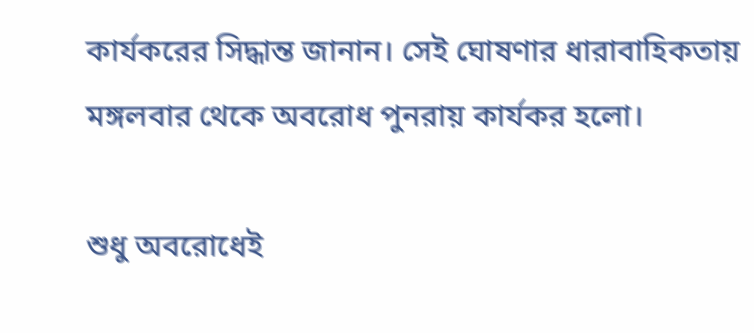কার্যকরের সিদ্ধান্ত জানান। সেই ঘোষণার ধারাবাহিকতায় মঙ্গলবার থেকে অবরোধ পুনরায় কার্যকর হলো।

শুধু অবরোধেই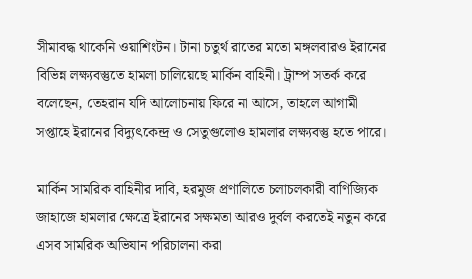সীমাবদ্ধ থাকেনি ওয়াশিংটন। টানা চতুর্থ রাতের মতো মঙ্গলবারও ইরানের বিভিন্ন লক্ষ্যবস্তুতে হামলা চালিয়েছে মার্কিন বাহিনী। ট্রাম্প সতর্ক করে বলেছেন, তেহরান যদি আলোচনায় ফিরে না আসে, তাহলে আগামী সপ্তাহে ইরানের বিদ্যুৎকেন্দ্র ও সেতুগুলোও হামলার লক্ষ্যবস্তু হতে পারে।

মার্কিন সামরিক বাহিনীর দাবি, হরমুজ প্রণালিতে চলাচলকারী বাণিজ্যিক জাহাজে হামলার ক্ষেত্রে ইরানের সক্ষমতা আরও দুর্বল করতেই নতুন করে এসব সামরিক অভিযান পরিচালনা করা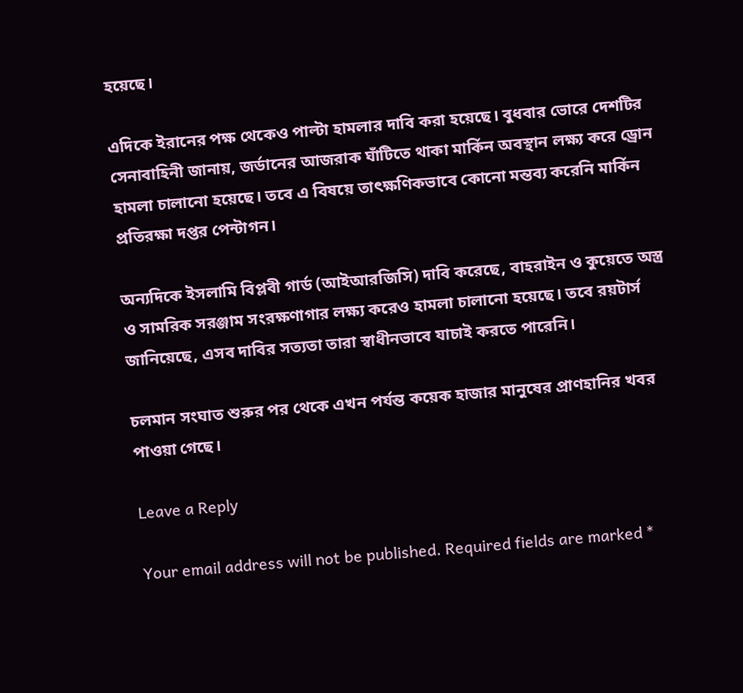হয়েছে।

এদিকে ইরানের পক্ষ থেকেও পাল্টা হামলার দাবি করা হয়েছে। বুধবার ভোরে দেশটির সেনাবাহিনী জানায়, জর্ডানের আজরাক ঘাঁটিতে থাকা মার্কিন অবস্থান লক্ষ্য করে ড্রোন হামলা চালানো হয়েছে। তবে এ বিষয়ে তাৎক্ষণিকভাবে কোনো মন্তব্য করেনি মার্কিন প্রতিরক্ষা দপ্তর পেন্টাগন।

অন্যদিকে ইসলামি বিপ্লবী গার্ড (আইআরজিসি) দাবি করেছে, বাহরাইন ও কুয়েতে অস্ত্র ও সামরিক সরঞ্জাম সংরক্ষণাগার লক্ষ্য করেও হামলা চালানো হয়েছে। তবে রয়টার্স জানিয়েছে, এসব দাবির সত্যতা তারা স্বাধীনভাবে যাচাই করতে পারেনি।

চলমান সংঘাত শুরুর পর থেকে এখন পর্যন্ত কয়েক হাজার মানুষের প্রাণহানির খবর পাওয়া গেছে।

Leave a Reply

Your email address will not be published. Required fields are marked *